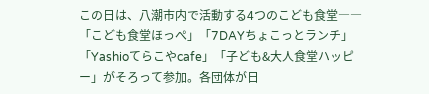この日は、八潮市内で活動する4つのこども食堂――「こども食堂ほっぺ」「7DAYちょこっとランチ」「Yashioてらこやcafe」「子ども&大人食堂ハッピー」がそろって参加。各団体が日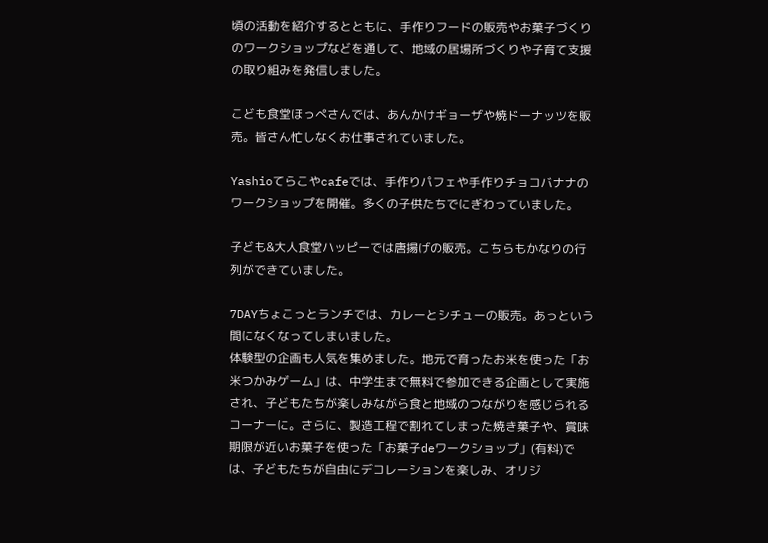頃の活動を紹介するとともに、手作りフードの販売やお菓子づくりのワークショップなどを通して、地域の居場所づくりや子育て支援の取り組みを発信しました。

こども食堂ほっぺさんでは、あんかけギョーザや焼ドーナッツを販売。皆さん忙しなくお仕事されていました。

Yashioてらこやcafeでは、手作りパフェや手作りチョコバナナのワークショップを開催。多くの子供たちでにぎわっていました。

子ども&大人食堂ハッピーでは唐揚げの販売。こちらもかなりの行列ができていました。

7DAYちょこっとランチでは、カレーとシチューの販売。あっという間になくなってしまいました。
体験型の企画も人気を集めました。地元で育ったお米を使った「お米つかみゲーム」は、中学生まで無料で参加できる企画として実施され、子どもたちが楽しみながら食と地域のつながりを感じられるコーナーに。さらに、製造工程で割れてしまった焼き菓子や、賞味期限が近いお菓子を使った「お菓子deワークショップ」(有料)では、子どもたちが自由にデコレーションを楽しみ、オリジ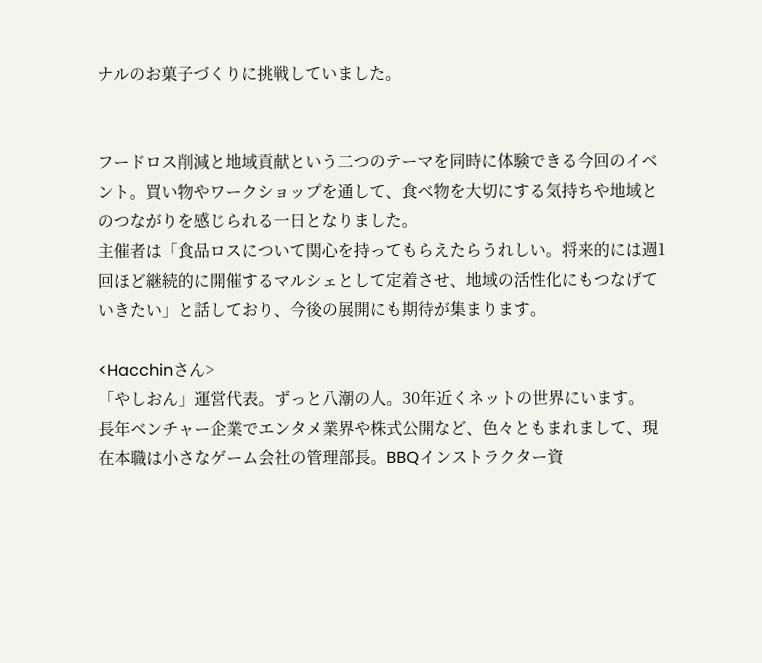ナルのお菓子づくりに挑戦していました。


フードロス削減と地域貢献という二つのテーマを同時に体験できる今回のイベント。買い物やワークショップを通して、食べ物を大切にする気持ちや地域とのつながりを感じられる一日となりました。
主催者は「食品ロスについて関心を持ってもらえたらうれしい。将来的には週1回ほど継続的に開催するマルシェとして定着させ、地域の活性化にもつなげていきたい」と話しており、今後の展開にも期待が集まります。

<Hacchinさん>
「やしおん」運営代表。ずっと八潮の人。30年近くネットの世界にいます。
長年ベンチャー企業でエンタメ業界や株式公開など、色々ともまれまして、現在本職は小さなゲーム会社の管理部長。BBQインストラクター資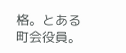格。とある町会役員。